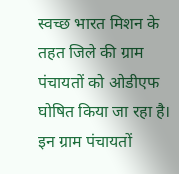स्वच्छ भारत मिशन के तहत जिले की ग्राम पंचायतों को ओडीएफ घोषित किया जा रहा है। इन ग्राम पंचायतों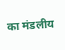का मंडलीय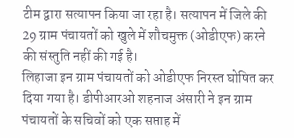टीम द्वारा सत्यापन किया जा रहा है। सत्यापन में जिले की 29 ग्राम पंचायतों को खुले में शौचमुक्त (ओडीएफ) करने की संस्तुति नहीं की गई है।
लिहाजा इन ग्राम पंचायतों को ओडीएफ निरस्त घोषित कर दिया गया है। डीपीआरओ शहनाज अंसारी ने इन ग्राम पंचायतों के सचिवों को एक सप्ताह में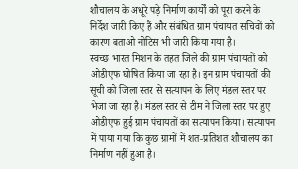शौचालय के अधूरे पड़े निर्माण कार्यों को पूरा करने के निर्देश जारी किए हैं और संबंधित ग्राम पंचायत सचिवों को कारण बताओ नोटिस भी जारी किया गया है।
स्वच्छ भारत मिशन के तहत जिले की ग्राम पंचायतों को ओडीएफ घोषित किया जा रहा है। इन ग्राम पंचायतों की सूची को जिला स्तर से सत्यापन के लिए मंडल स्तर पर भेजा जा रहा है। मंडल स्तर से टीम ने जिला स्तर पर हुए ओडीएफ हुई ग्राम पंचायतों का सत्यापन किया। सत्यापन में पाया गया कि कुछ ग्रामों में शत-प्रतिशत शौचालय का निर्माण नहीं हुआ है।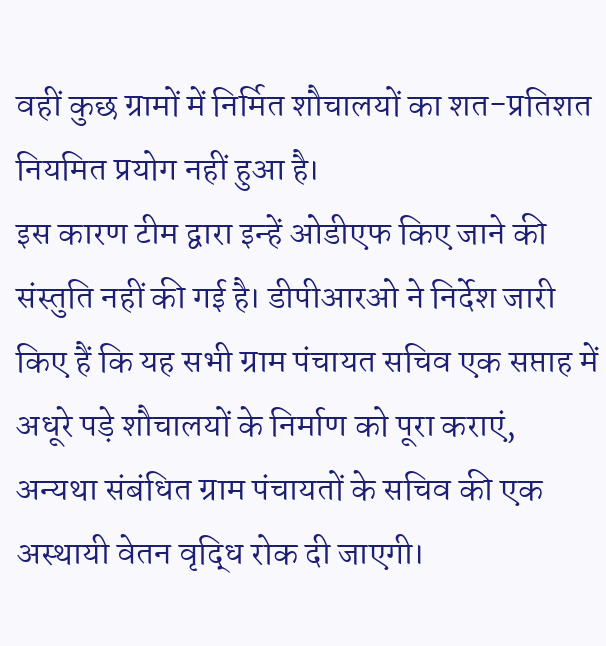वहीं कुछ ग्रामों में निर्मित शौचालयों का शत-प्रतिशत नियमित प्रयोग नहीं हुआ है।
इस कारण टीम द्वारा इन्हें ओडीएफ किए जाने की संस्तुति नहीं की गई है। डीपीआरओ ने निर्देश जारी किए हैं कि यह सभी ग्राम पंचायत सचिव एक सप्ताह में अधूरे पड़े शौचालयों के निर्माण को पूरा कराएं, अन्यथा संबंधित ग्राम पंचायतों के सचिव की एक अस्थायी वेतन वृद्धि रोक दी जाएगी।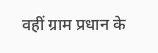वहीं ग्राम प्रधान के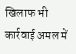खिलाफ भी कार्रवाई अमल में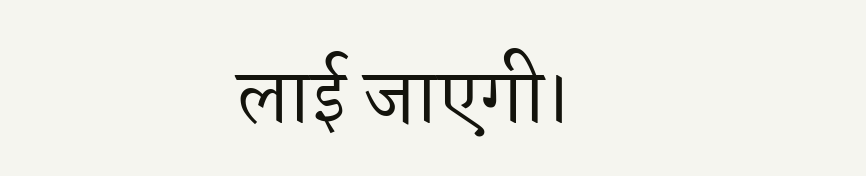लाई जाएगी।